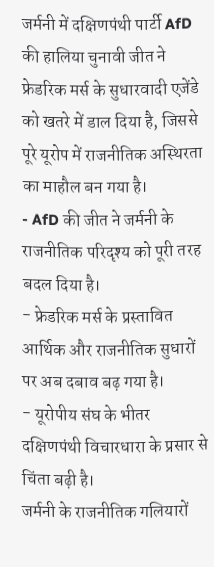जर्मनी में दक्षिणपंथी पार्टी AfD की हालिया चुनावी जीत ने फ्रेडरिक मर्स के सुधारवादी एजेंडे को खतरे में डाल दिया है, जिससे पूरे यूरोप में राजनीतिक अस्थिरता का माहौल बन गया है।
- AfD की जीत ने जर्मनी के राजनीतिक परिदृश्य को पूरी तरह बदल दिया है।
- फ्रेडरिक मर्स के प्रस्तावित आर्थिक और राजनीतिक सुधारों पर अब दबाव बढ़ गया है।
- यूरोपीय संघ के भीतर दक्षिणपंथी विचारधारा के प्रसार से चिंता बढ़ी है।
जर्मनी के राजनीतिक गलियारों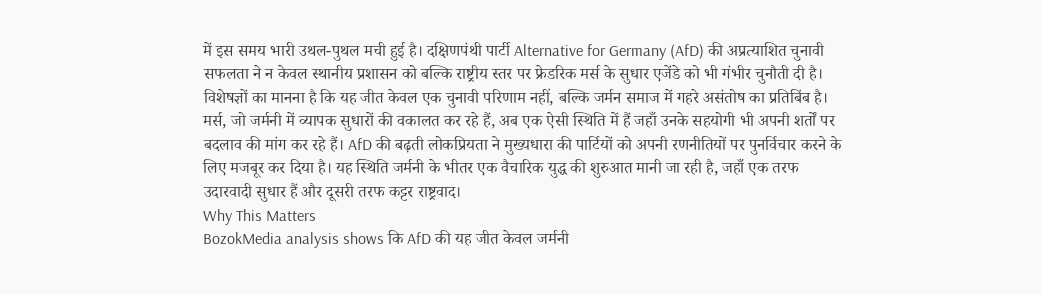में इस समय भारी उथल-पुथल मची हुई है। दक्षिणपंथी पार्टी Alternative for Germany (AfD) की अप्रत्याशित चुनावी सफलता ने न केवल स्थानीय प्रशासन को बल्कि राष्ट्रीय स्तर पर फ्रेडरिक मर्स के सुधार एजेंडे को भी गंभीर चुनौती दी है। विशेषज्ञों का मानना है कि यह जीत केवल एक चुनावी परिणाम नहीं, बल्कि जर्मन समाज में गहरे असंतोष का प्रतिबिंब है।
मर्स, जो जर्मनी में व्यापक सुधारों की वकालत कर रहे हैं, अब एक ऐसी स्थिति में हैं जहाँ उनके सहयोगी भी अपनी शर्तों पर बदलाव की मांग कर रहे हैं। AfD की बढ़ती लोकप्रियता ने मुख्यधारा की पार्टियों को अपनी रणनीतियों पर पुनर्विचार करने के लिए मजबूर कर दिया है। यह स्थिति जर्मनी के भीतर एक वैचारिक युद्ध की शुरुआत मानी जा रही है, जहाँ एक तरफ उदारवादी सुधार हैं और दूसरी तरफ कट्टर राष्ट्रवाद।
Why This Matters
BozokMedia analysis shows कि AfD की यह जीत केवल जर्मनी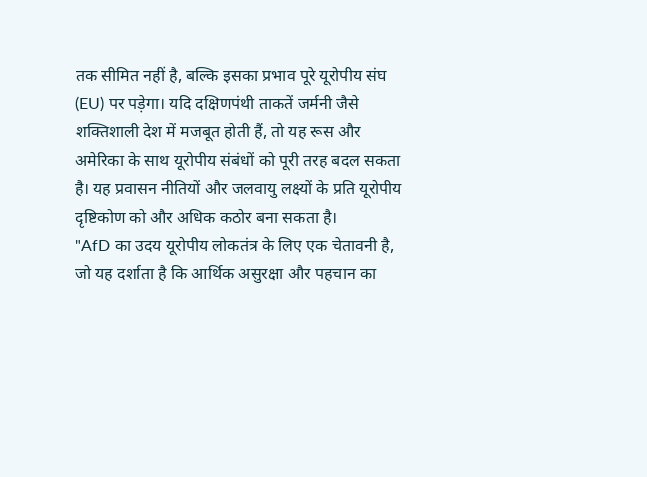तक सीमित नहीं है, बल्कि इसका प्रभाव पूरे यूरोपीय संघ (EU) पर पड़ेगा। यदि दक्षिणपंथी ताकतें जर्मनी जैसे शक्तिशाली देश में मजबूत होती हैं, तो यह रूस और अमेरिका के साथ यूरोपीय संबंधों को पूरी तरह बदल सकता है। यह प्रवासन नीतियों और जलवायु लक्ष्यों के प्रति यूरोपीय दृष्टिकोण को और अधिक कठोर बना सकता है।
"AfD का उदय यूरोपीय लोकतंत्र के लिए एक चेतावनी है, जो यह दर्शाता है कि आर्थिक असुरक्षा और पहचान का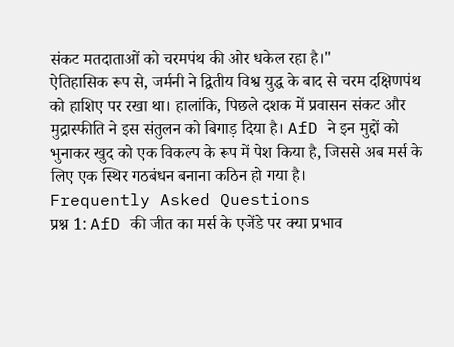संकट मतदाताओं को चरमपंथ की ओर धकेल रहा है।"
ऐतिहासिक रूप से, जर्मनी ने द्वितीय विश्व युद्ध के बाद से चरम दक्षिणपंथ को हाशिए पर रखा था। हालांकि, पिछले दशक में प्रवासन संकट और मुद्रास्फीति ने इस संतुलन को बिगाड़ दिया है। AfD ने इन मुद्दों को भुनाकर खुद को एक विकल्प के रूप में पेश किया है, जिससे अब मर्स के लिए एक स्थिर गठबंधन बनाना कठिन हो गया है।
Frequently Asked Questions
प्रश्न 1: AfD की जीत का मर्स के एजेंडे पर क्या प्रभाव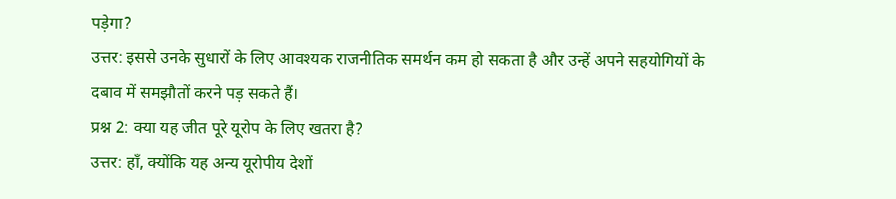पड़ेगा?
उत्तर: इससे उनके सुधारों के लिए आवश्यक राजनीतिक समर्थन कम हो सकता है और उन्हें अपने सहयोगियों के दबाव में समझौतों करने पड़ सकते हैं।
प्रश्न 2: क्या यह जीत पूरे यूरोप के लिए खतरा है?
उत्तर: हाँ, क्योंकि यह अन्य यूरोपीय देशों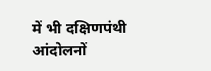में भी दक्षिणपंथी आंदोलनों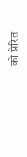को प्रेरित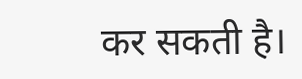कर सकती है।